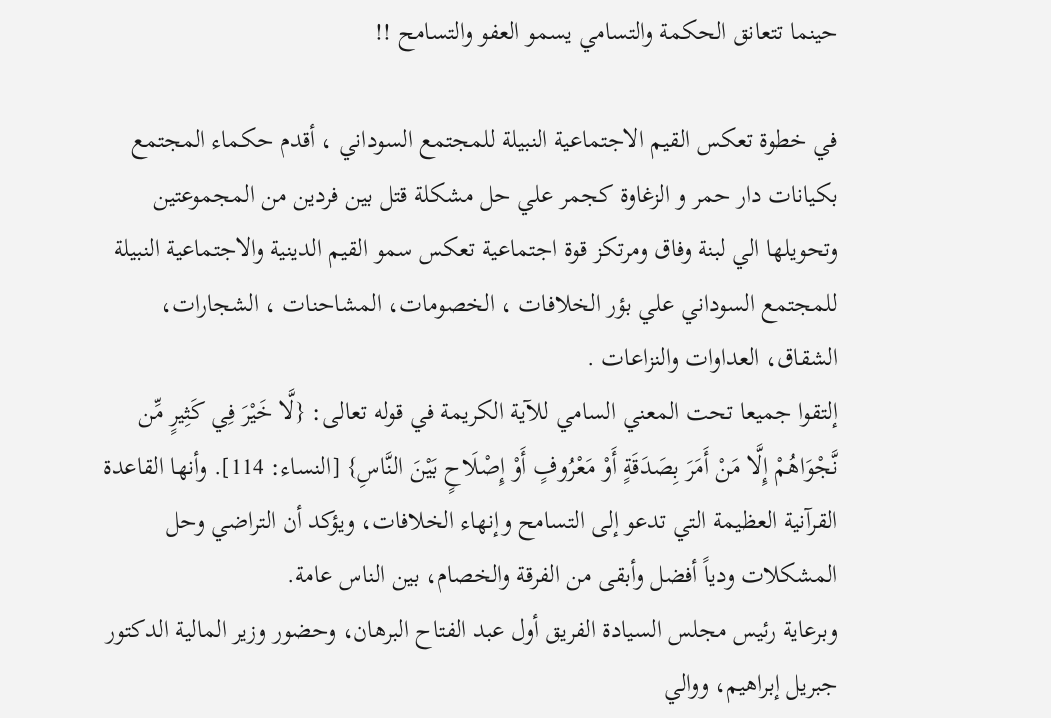حينما تتعانق الحكمة والتسامي يسمو العفو والتسامح !!

في خطوة تعكس القيم الاجتماعية النبيلة للمجتمع السوداني ، أقدم حكماء المجتمع بكيانات دار حمر و الزغاوة كجمر علي حل مشكلة قتل بين فردين من المجموعتين وتحويلها الي لبنة وفاق ومرتكز قوة اجتماعية تعكس سمو القيم الدينية والاجتماعية النبيلة للمجتمع السوداني علي بؤر الخلافات ، الخصومات، المشاحنات ، الشجارات، الشقاق، العداوات والنزاعات .
إلتقوا جميعا تحت المعني السامي للآية الكريمة في قوله تعالى: {لَّا خَيْرَ فِي كَثِيرٍ مِّن نَّجْوَاهُمْ إِلَّا مَنْ أَمَرَ بِصَدَقَةٍ أَوْ مَعْرُوفٍ أَوْ إِصْلَاحٍ بَيْنَ النَّاسِ} [النساء: 114]. وأنها القاعدة القرآنية العظيمة التي تدعو إلى التسامح وإنهاء الخلافات، ويؤكد أن التراضي وحل المشكلات ودياً أفضل وأبقى من الفرقة والخصام، بين الناس عامة.
وبرعاية رئيس مجلس السيادة الفريق أول عبد الفتاح البرهان، وحضور وزير المالية الدكتور جبريل إبراهيم، ووالي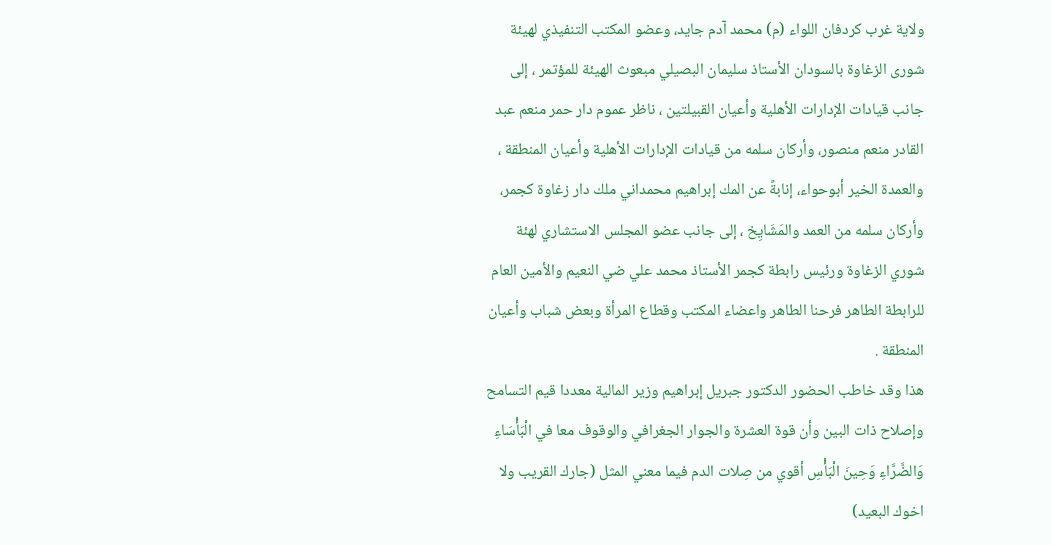ولاية غرب كردفان اللواء (م) محمد آدم جايد، وعضو المكتب التنفيذي لهيئة شورى الزغاوة بالسودان الأستاذ سليمان البصيلي مبعوث الهيئة للمؤتمر ، إلى جانب قيادات الإدارات الأهلية وأعيان القبيلتين ، ناظر عموم دار حمر منعم عبد القادر منعم منصور، وأركان سلمه من قيادات الإدارات الأهلية وأعيان المنطقة ، والعمدة الخير أبوحواء، إنابةً عن المك إبراهيم محمداني ملك دار زغاوة كجمر، وأركان سلمه من العمد والمَشَايِخ ، إلى جانب عضو المجلس الاستشاري لهئة شوري الزغاوة ورئيس رابطة كجمر الأستاذ محمد علي ضي النعيم والأمين العام للرابطة الطاهر فرحنا الطاهر واعضاء المكتب وقطاع المرأة وبعض شباب وأعيان المنطقة .
هذا وقد خاطب الحضور الدكتور جبريل إبراهيم وزير المالية معددا قيم التسامح وإصلاح ذات البين وأن قوة العشرة والجوار الجغرافي والوقوف معا في الْبَأْسَاءِ وَالضَّرَّاءِ وَحِينَ الْبَأْسِ أقوي من صِلات الدم فيما معني المثل (جارك القريب ولا اخوك البعيد)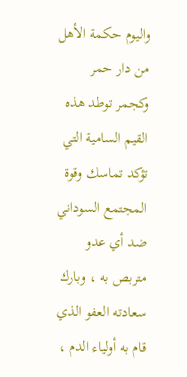واليوم حكمة الأهل من دار حمر وكجمر توطد هذه القيم السامية التي تؤكد تماسك وقوة المجتمع السوداني ضد أي عدو متربص به ، وبارك سعادته العفو الذي قام به أولياء الدم ،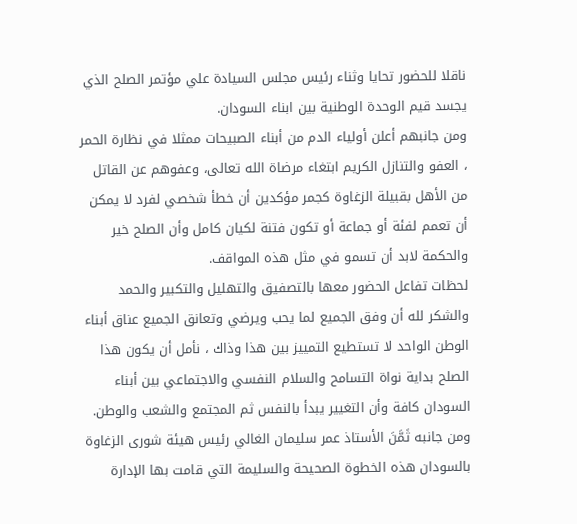ناقلا للحضور تحايا وثناء رئيس مجلس السيادة علي مؤتمر الصلح الذي يجسد قيم الوحدة الوطنية بين ابناء السودان.
ومن جانبهم أعلن أولياء الدم من أبناء الصبيحات ممثلا في نظارة الحمر ، العفو والتنازل الكريم ابتغاء مرضاة الله تعالى، وعفوهم عن القاتل من الأهل بقبيلة الزغاوة كجمر مؤكدين أن خطأ شخصي لفرد لا يمكن أن تعمم لفئة أو جماعة أو تكون فتنة لكيان كامل وأن الصلح خير والحكمة لابد أن تسمو في مثل هذه المواقف.
لحظات تفاعل الحضور معها بالتصفيق والتهليل والتكبير والحمد والشكر لله أن وفق الجميع لما يحب ويرضي وتعانق الجميع عناق أبناء الوطن الواحد لا تستطيع التمييز بين هذا وذاك ، نأمل أن يكون هذا الصلح بداية نواة التسامح والسلام النفسي والاجتماعي بين أبناء السودان كافة وأن التغيير يبدأ بالنفس ثم المجتمع والشعب والوطن.
ومن جانبه ثَمَّنَ الأستاذ عمر سليمان الغالي رئيس هيئة شورى الزغاوة بالسودان هذه الخطوة الصحيحة والسليمة التي قامت بها الإدارة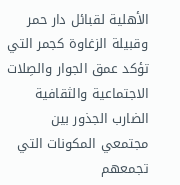الأهلية لقبائل دار حمر وقبيلة الزغاوة كجمر التي تؤكد عمق الجوار والصِلات الاجتماعية والثقافية الضارب الجذور بين مجتمعي المكونات التي تجمعهم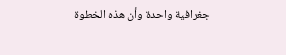جغرافية واحدة وأن هذه الخطوة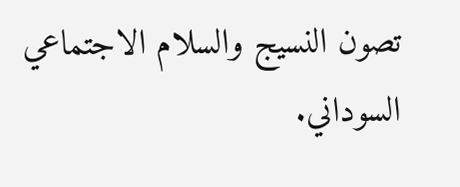تصون النسيج والسلام الاجتماعي السوداني.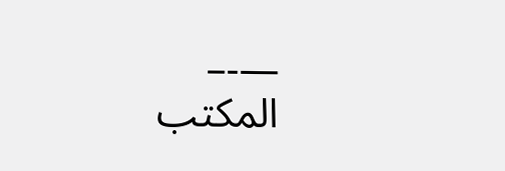—‐–
المكتب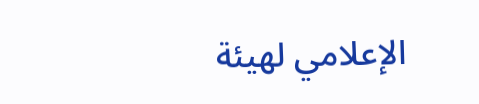الإعلامي لهيئة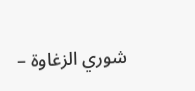شوري الزغاوة –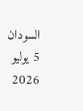السودان
5 يوليو 2026